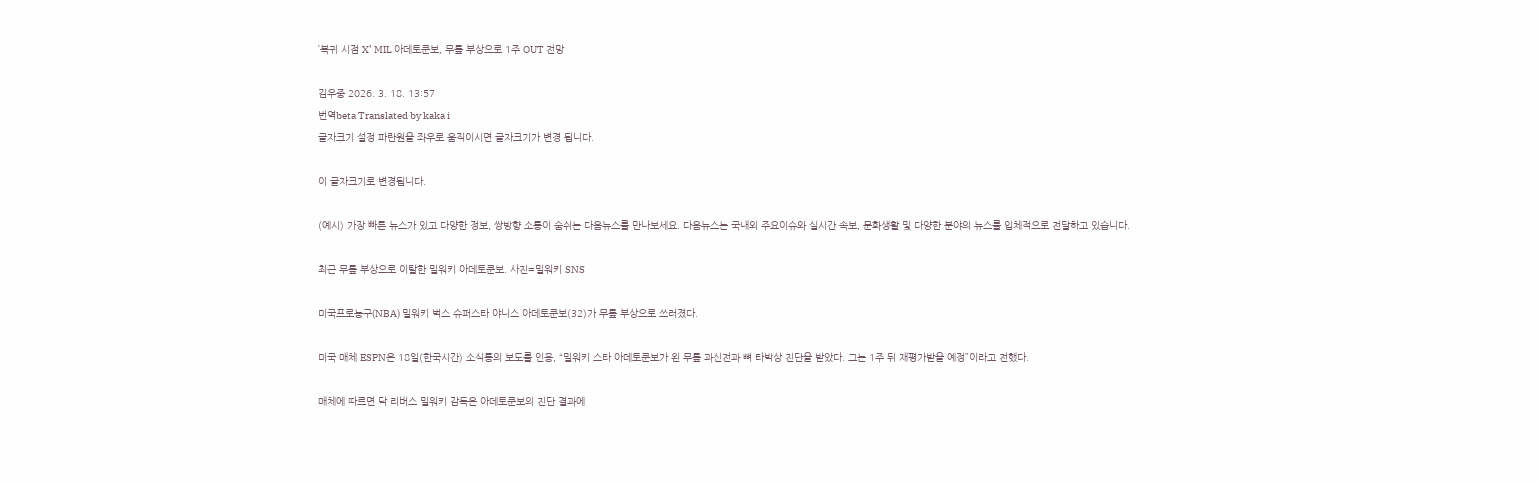’복귀 시점 X’ MIL 아데토쿤보, 무릎 부상으로 1주 OUT 전망

김우중 2026. 3. 18. 13:57
번역beta Translated by kaka i
글자크기 설정 파란원을 좌우로 움직이시면 글자크기가 변경 됩니다.

이 글자크기로 변경됩니다.

(예시) 가장 빠른 뉴스가 있고 다양한 정보, 쌍방향 소통이 숨쉬는 다음뉴스를 만나보세요. 다음뉴스는 국내외 주요이슈와 실시간 속보, 문화생활 및 다양한 분야의 뉴스를 입체적으로 전달하고 있습니다.

최근 무릎 부상으로 이탈한 밀워키 아데토쿤보. 사진=밀워키 SNS

미국프로농구(NBA) 밀워키 벅스 슈퍼스타 야니스 아데토쿤보(32)가 무릎 부상으로 쓰러졌다.

미국 매체 ESPN은 18일(한국시간) 소식통의 보도를 인용, “밀워키 스타 아데토쿤보가 왼 무릎 과신전과 뼈 타박상 진단을 받았다. 그는 1주 뒤 재평가받을 예정”이라고 전했다.

매체에 따르면 닥 리버스 밀워키 감독은 아데토쿤보의 진단 결과에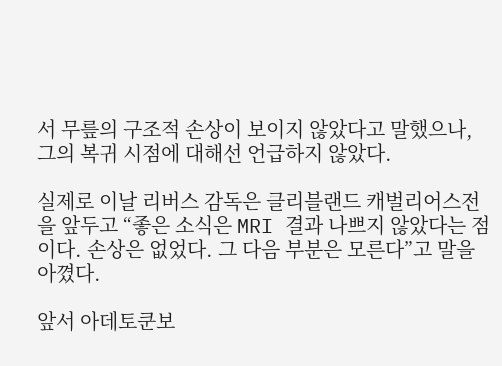서 무릎의 구조적 손상이 보이지 않았다고 말했으나, 그의 복귀 시점에 대해선 언급하지 않았다.

실제로 이날 리버스 감독은 클리블랜드 캐벌리어스전을 앞두고 “좋은 소식은 MRI 결과 나쁘지 않았다는 점이다. 손상은 없었다. 그 다음 부분은 모른다”고 말을 아꼈다.

앞서 아데토쿤보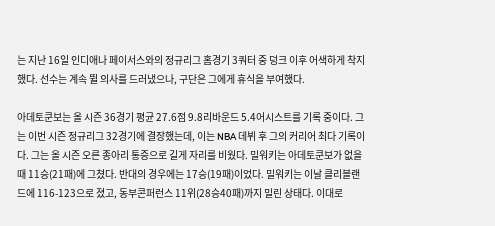는 지난 16일 인디애나 페이서스와의 정규리그 홈경기 3쿼터 중 덩크 이후 어색하게 착지했다. 선수는 계속 뛸 의사를 드러냈으나, 구단은 그에게 휴식을 부여했다.

아데토쿤보는 올 시즌 36경기 평균 27.6점 9.8리바운드 5.4어시스트를 기록 중이다. 그는 이번 시즌 정규리그 32경기에 결장했는데, 이는 NBA 데뷔 후 그의 커리어 최다 기록이다. 그는 올 시즌 오른 종아리 통증으로 길게 자리를 비웠다. 밀워키는 아데토쿤보가 없을 때 11승(21패)에 그쳤다. 반대의 경우에는 17승(19패)이었다. 밀워키는 이날 클리블랜드에 116-123으로 졌고, 동부콘퍼런스 11위(28승40패)까지 밀린 상태다. 이대로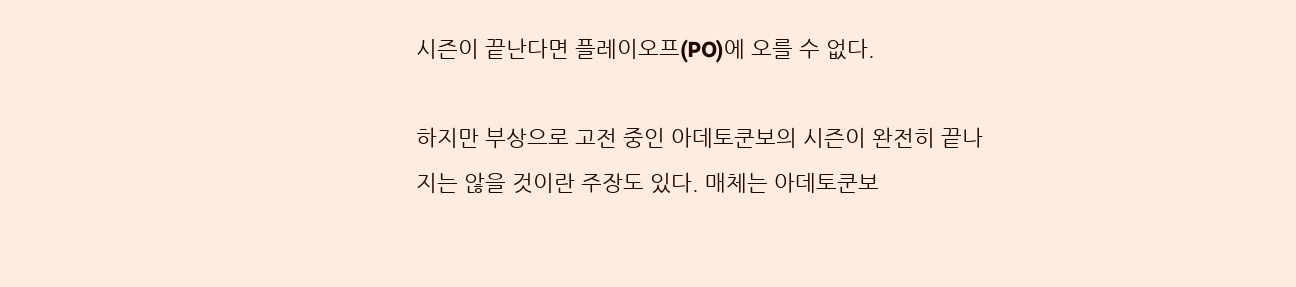시즌이 끝난다면 플레이오프(PO)에 오를 수 없다.

하지만 부상으로 고전 중인 아데토쿤보의 시즌이 완전히 끝나지는 않을 것이란 주장도 있다. 매체는 아데토쿤보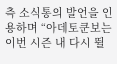측 소식통의 발언을 인용하며 “아데토쿤보는 이번 시즌 내 다시 뛸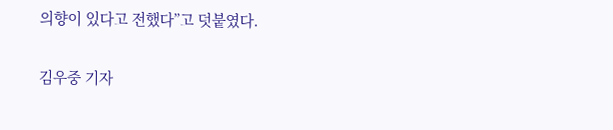의향이 있다고 전했다”고 덧붙였다.

김우중 기자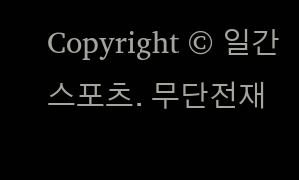Copyright © 일간스포츠. 무단전재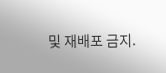및 재배포 금지.